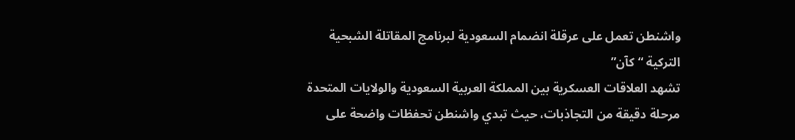واشنطن تعمل على عرقلة انضمام السعودية لبرنامج المقاتلة الشبحية التركية “كآن”
تشهد العلاقات العسكرية بين المملكة العربية السعودية والولايات المتحدة مرحلة دقيقة من التجاذبات، حيث تبدي واشنطن تحفظات واضحة على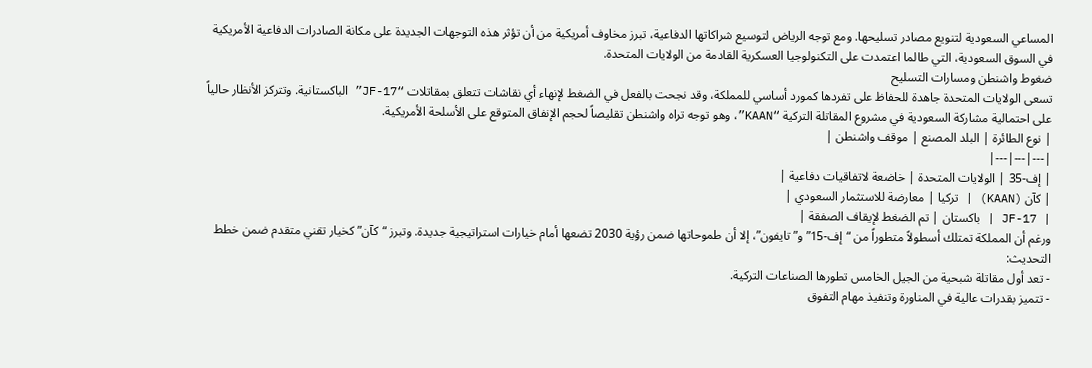المساعي السعودية لتنويع مصادر تسليحها. ومع توجه الرياض لتوسيع شراكاتها الدفاعية، تبرز مخاوف أمريكية من أن تؤثر هذه التوجهات الجديدة على مكانة الصادرات الدفاعية الأمريكية في السوق السعودية، التي طالما اعتمدت على التكنولوجيا العسكرية القادمة من الولايات المتحدة.
ضغوط واشنطن ومسارات التسليح
تسعى الولايات المتحدة جاهدة للحفاظ على تفردها كمورد أساسي للمملكة، وقد نجحت بالفعل في الضغط لإنهاء أي نقاشات تتعلق بمقاتلات “JF-17” الباكستانية. وتتركز الأنظار حالياً على احتمالية مشاركة السعودية في مشروع المقاتلة التركية “KAAN”، وهو توجه تراه واشنطن تقليصاً لحجم الإنفاق المتوقع على الأسلحة الأمريكية.
| نوع الطائرة | البلد المصنع | موقف واشنطن |
|---|---|---|
| إف-35 | الولايات المتحدة | خاضعة لاتفاقيات دفاعية |
| كآن (KAAN) | تركيا | معارضة للاستثمار السعودي |
| JF-17 | باكستان | تم الضغط لإيقاف الصفقة |
ورغم أن المملكة تمتلك أسطولاً متطوراً من “إف-15” و”تايفون”، إلا أن طموحاتها ضمن رؤية 2030 تضعها أمام خيارات استراتيجية جديدة. وتبرز “كآن” كخيار تقني متقدم ضمن خطط التحديث:
- تعد أول مقاتلة شبحية من الجيل الخامس تطورها الصناعات التركية.
- تتميز بقدرات عالية في المناورة وتنفيذ مهام التفوق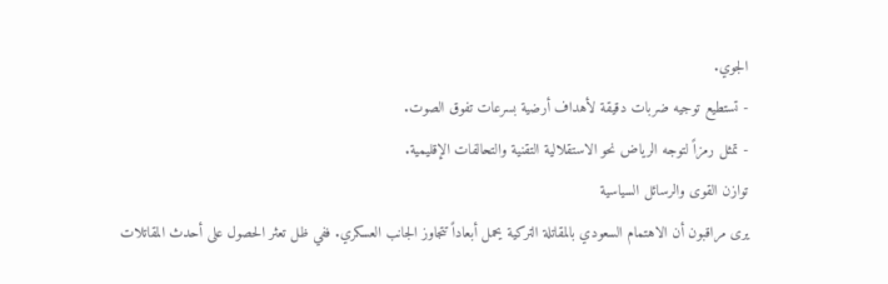الجوي.
- تستطيع توجيه ضربات دقيقة لأهداف أرضية بسرعات تفوق الصوت.
- تمثل رمزاً لتوجه الرياض نحو الاستقلالية التقنية والتحالفات الإقليمية.
توازن القوى والرسائل السياسية
يرى مراقبون أن الاهتمام السعودي بالمقاتلة التركية يحمل أبعاداً تتجاوز الجانب العسكري. ففي ظل تعثر الحصول على أحدث المقاتلات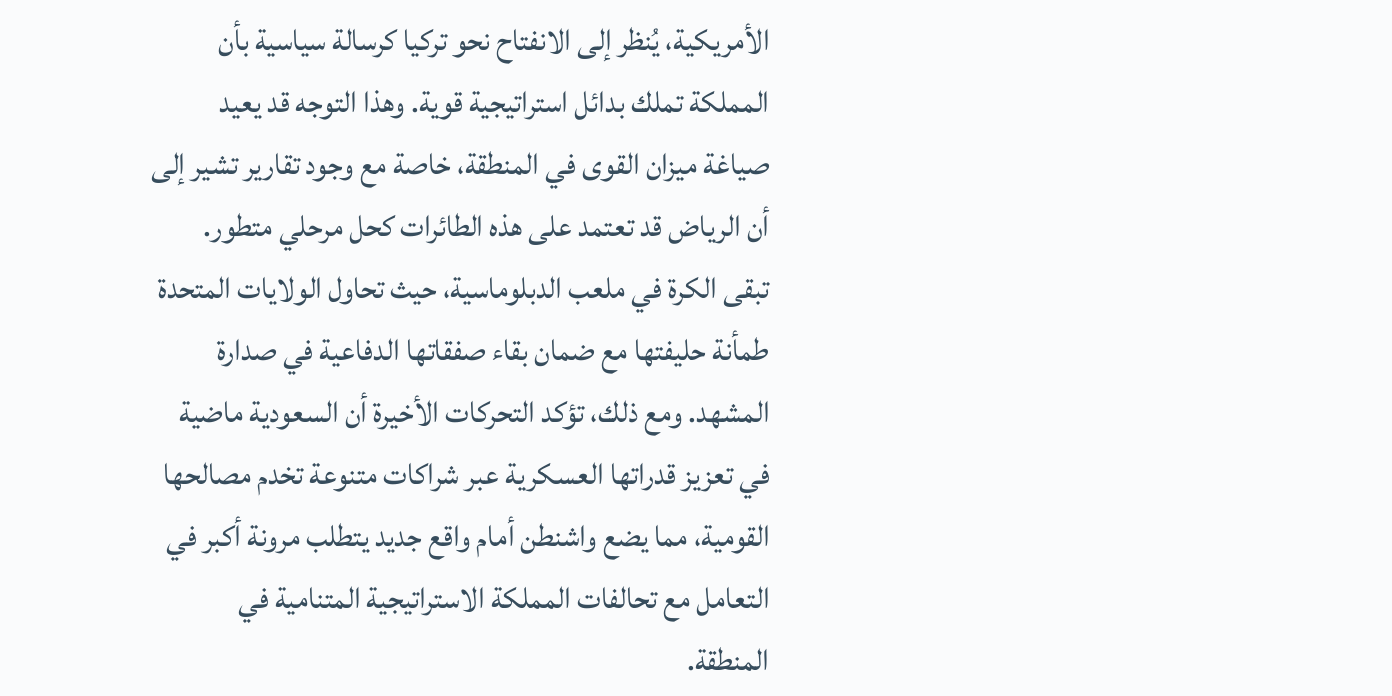الأمريكية، يُنظر إلى الانفتاح نحو تركيا كرسالة سياسية بأن المملكة تملك بدائل استراتيجية قوية. وهذا التوجه قد يعيد صياغة ميزان القوى في المنطقة، خاصة مع وجود تقارير تشير إلى أن الرياض قد تعتمد على هذه الطائرات كحل مرحلي متطور.
تبقى الكرة في ملعب الدبلوماسية، حيث تحاول الولايات المتحدة طمأنة حليفتها مع ضمان بقاء صفقاتها الدفاعية في صدارة المشهد. ومع ذلك، تؤكد التحركات الأخيرة أن السعودية ماضية في تعزيز قدراتها العسكرية عبر شراكات متنوعة تخدم مصالحها القومية، مما يضع واشنطن أمام واقع جديد يتطلب مرونة أكبر في التعامل مع تحالفات المملكة الاستراتيجية المتنامية في المنطقة.